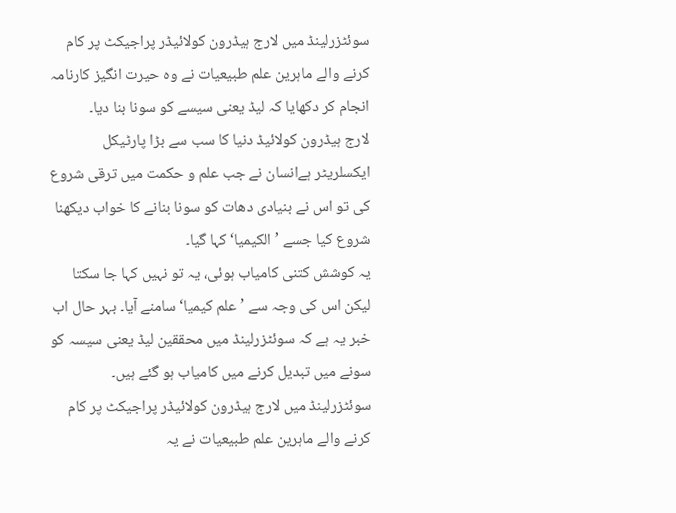سوئٹزرلینڈ میں لارج ہیڈرون کولائیڈر پراجیکٹ پر کام کرنے والے ماہرین علم طبیعیات نے وہ حیرت انگیز کارنامہ انجام کر دکھایا کہ لیڈ یعنی سیسے کو سونا بنا دیا۔
لارج ہیڈرون کولائيڈ دنیا کا سب سے بڑا پارٹیکل ایکسلریٹر ہےانسان نے جب علم و حکمت میں ترقی شروع کی تو اس نے بنیادی دھات کو سونا بنانے کا خواب دیکھنا شروع کیا جسے ’الکیمیا‘ کہا گیا۔
یہ کوشش کتنی کامیاب ہوئی، یہ تو نہیں کہا جا سکتا لیکن اس کی وجہ سے ’علم کیمیا‘ سامنے آیا۔ بہر حال اب خبر یہ ہے کہ سوئٹزرلینڈ میں محققین لیڈ یعنی سیسہ کو سونے میں تبدیل کرنے میں کامیاب ہو گئے ہیں۔
سوئٹزرلینڈ میں لارج ہیڈرون کولائیڈر پراجیکٹ پر کام کرنے والے ماہرین علم طبیعیات نے یہ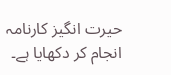حیرت انگیز کارنامہ انجام کر دکھایا ہے۔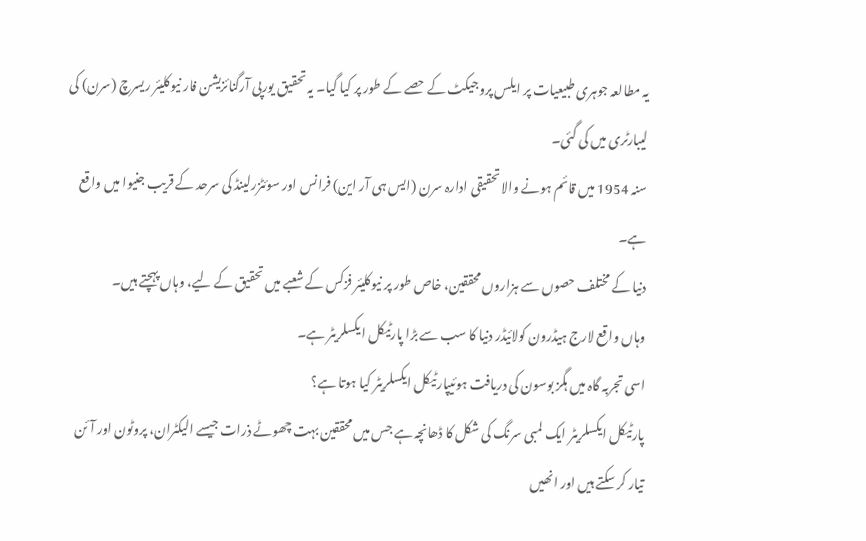یہ مطالعہ جوہری طبیعیات پر ایلس پروجیکٹ کے حصے کے طور پر کیا گیا۔ یہ تحقیق یورپی آرگنائزیشن فار نیوکلیئر ریسرچ (سرن) کی لیبارٹری میں کی گئی۔
سنہ 1954 میں قائم ہونے والا تحقیقی ادارہ سرن (ایس ہی آر این) فرانس اور سوئٹزرلینڈ کی سرحد کے قریب جنیوا میں واقع ہے۔
دنیا کے مختلف حصوں سے ہزاروں محققین، خاص طور پر نیوکلیئر فزکس کے شعبے میں تحقیق کے لیے، وہاں پہچتے ہیں۔
وہاں واقع لارج ہیڈرون کولائیڈر دنیا کا سب سے بڑا پارٹیکل ایکسلریٹر ہے۔
اسی تجربہ گاہ میں ہگز بوسون کی دریافت ہوئیپارٹیکل ایکسلریٹر کیا ہوتا ہے؟
پارٹیکل ایکسلریٹر ایک لمبی سرنگ کی شکل کا ڈھانچہ ہے جس میں محققین بہت چھوٹے ذرات جیسے الیکٹران، پروٹون اور آئن تیار کر سکتے ہیں اور انھیں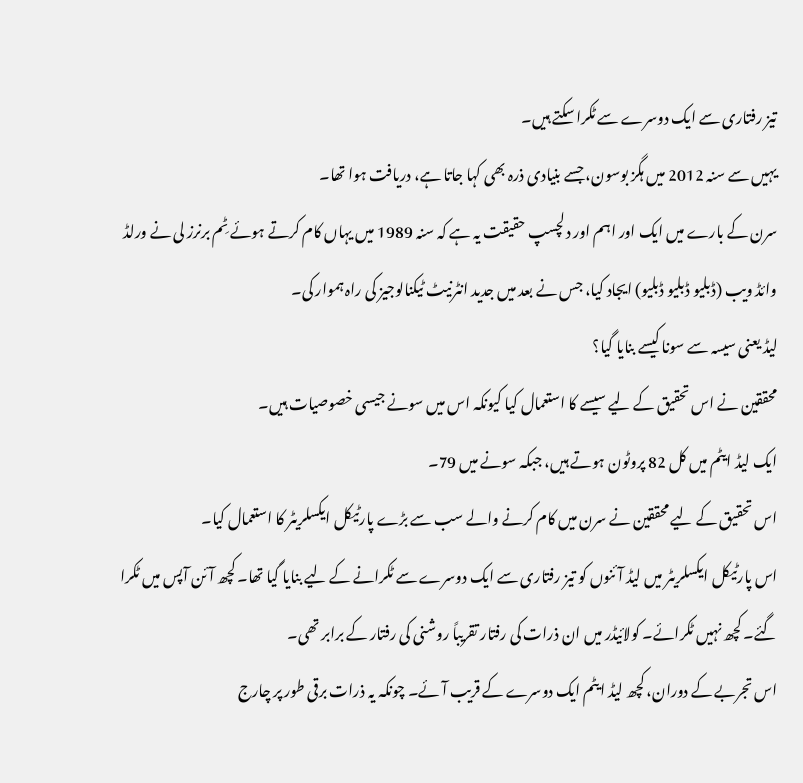تیز رفتاری سے ایک دوسرے سے ٹکرا سکتے ہیں۔
یہیں سے سنہ 2012 میں ہگز بوسون، جسے بنیادی ذرہ بھی کہا جاتا ہے، دریافت ہوا تھا۔
سرن کے بارے میں ایک اور اہم اور دلچسپ حقیقت یہ ہے کہ سنہ 1989 میں یہاں کام کرتے ہوئے ٹِم برنرز لی نے ورلڈ وائڈ ویب (ڈبلیو ڈبلیو ڈبلیو) ایجاد کیا، جس نے بعد میں جدید انٹرنیٹ ٹیکنالوجیز کی راہ ہموار کی۔
لیڈ یعنی سیسہ سے سونا کیسے بنایا گیا؟
محققین نے اس تحقیق کے لیے سیسے کا استعمال کیا کیونکہ اس میں سونے جیسی خصوصیات ہیں۔
ایک لیڈ ایٹم میں کل 82 پروٹون ہوتے ہیں، جبکہ سونے میں 79۔
اس تحقیق کے لیے محققین نے سرن میں کام کرنے والے سب سے بڑے پارٹیکل ایکسلریٹر کا استعمال کیا۔
اس پارٹیکل ایکسلریٹر میں لیڈ آئنوں کو تیز رفتاری سے ایک دوسرے سے ٹکرانے کے لیے بنایا گیا تھا۔ کچھ آئن آپس میں ٹکرا گئے۔ کچھ نہیں ٹکرائے۔ کولائیڈر میں ان ذرات کی رفتار تقریباً روشنی کی رفتار کے برابر تھی۔
اس تجربے کے دوران، کچھ لیڈ ایٹم ایک دوسرے کے قریب آئے۔ چونکہ یہ ذرات برقی طور پر چارج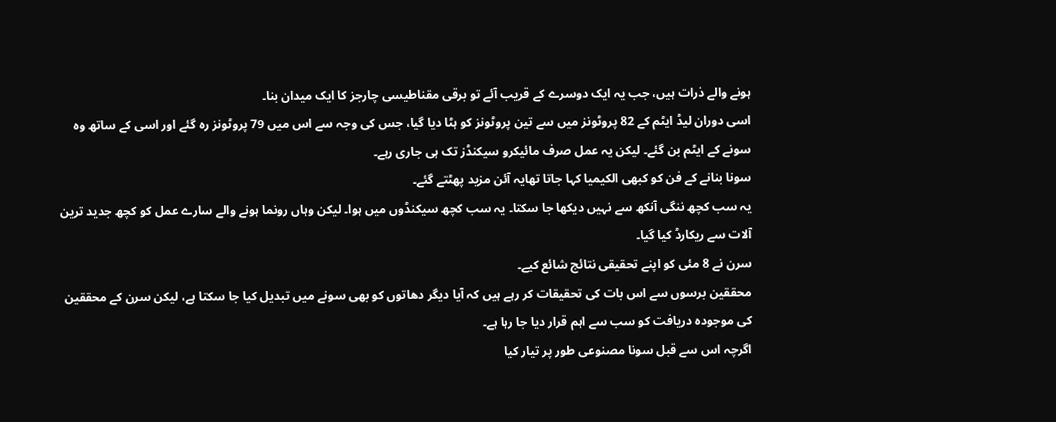ہونے والے ذرات ہیں، جب یہ ایک دوسرے کے قریب آئے تو برقی مقناطیسی چارجز کا ایک میدان بنا۔
اسی دوران لیڈ ایٹم کے 82 پروٹونز میں سے تین پروٹونز کو ہٹا دیا گیا، جس کی وجہ سے اس میں 79 پروٹونز رہ گئے اور اسی کے ساتھ وہ سونے کے ایٹم بن گئے۔ لیکن یہ عمل صرف مائیکرو سیکنڈز تک ہی جاری رہے۔
سونا بنانے کے فن کو کبھی الکیمیا کہا جاتا تھایہ آئن مزید پھٹتے گئے۔
یہ سب کچھ ننگی آنکھ سے نہیں دیکھا جا سکتا۔ یہ سب کچھ سیکنڈوں میں ہوا۔ لیکن وہاں رونما ہونے والے سارے عمل کو کچھ جدید ترین آلات سے ریکارڈ کیا گیا۔
سرن نے 8 مئی کو اپنے تحقیقی نتائج شائع کیے۔
محققین برسوں سے اس بات کی تحقیقات کر رہے ہیں کہ آیا دیگر دھاتوں کو بھی سونے میں تبدیل کیا جا سکتا ہے، لیکن سرن کے محققین کی موجودہ دریافت کو سب سے اہم قرار دیا جا رہا ہے۔
اگرچہ اس سے قبل سونا مصنوعی طور پر تیار کیا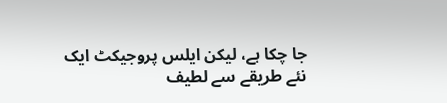جا چکا ہے، لیکن ایلس پروجیکٹ ایک نئے طریقے سے لطیف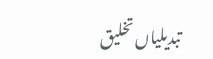تبدیلیاں تخلیق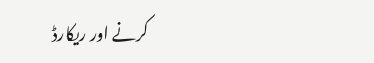کرنے اور ریکارڈ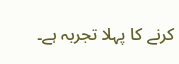کرنے کا پہلا تجربہ ہے۔